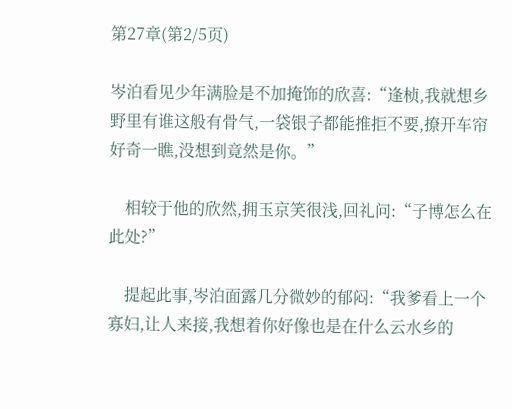第27章(第2/5页)

岑泊看见少年满脸是不加掩饰的欣喜:“逢桢,我就想乡野里有谁这般有骨气,一袋银子都能推拒不要,撩开车帘好奇一瞧,没想到竟然是你。”

    相较于他的欣然,拥玉京笑很浅,回礼问:“子博怎么在此处?”

    提起此事,岑泊面露几分微妙的郁闷:“我爹看上一个寡妇,让人来接,我想着你好像也是在什么云水乡的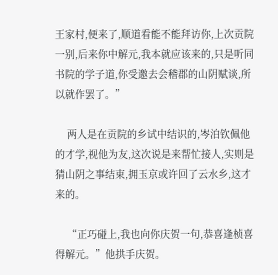王家村,便来了,顺道看能不能拜访你,上次贡院一别,后来你中解元,我本就应该来的,只是听同书院的学子道,你受邀去会稽郡的山阴赋谈,所以就作罢了。”

    两人是在贡院的乡试中结识的,岑泊钦佩他的才学,视他为友,这次说是来帮忙接人,实则是猜山阴之事结束,拥玉京或许回了云水乡,这才来的。

    “正巧碰上,我也向你庆贺一句,恭喜逢桢喜得解元。”他拱手庆贺。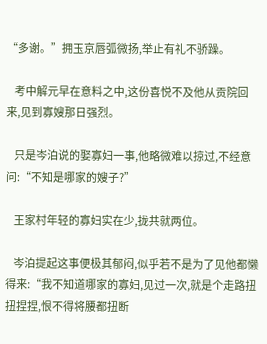“多谢。”拥玉京唇弧微扬,举止有礼不骄躁。

    考中解元早在意料之中,这份喜悦不及他从贡院回来,见到寡嫂那日强烈。

    只是岑泊说的娶寡妇一事,他略微难以掠过,不经意问:“不知是哪家的嫂子?”

    王家村年轻的寡妇实在少,拢共就两位。

    岑泊提起这事便极其郁闷,似乎若不是为了见他都懒得来:“我不知道哪家的寡妇,见过一次,就是个走路扭扭捏捏,恨不得将腰都扭断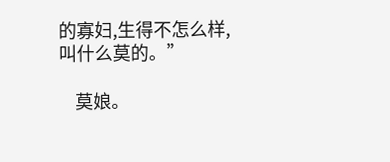的寡妇,生得不怎么样,叫什么莫的。”

    莫娘。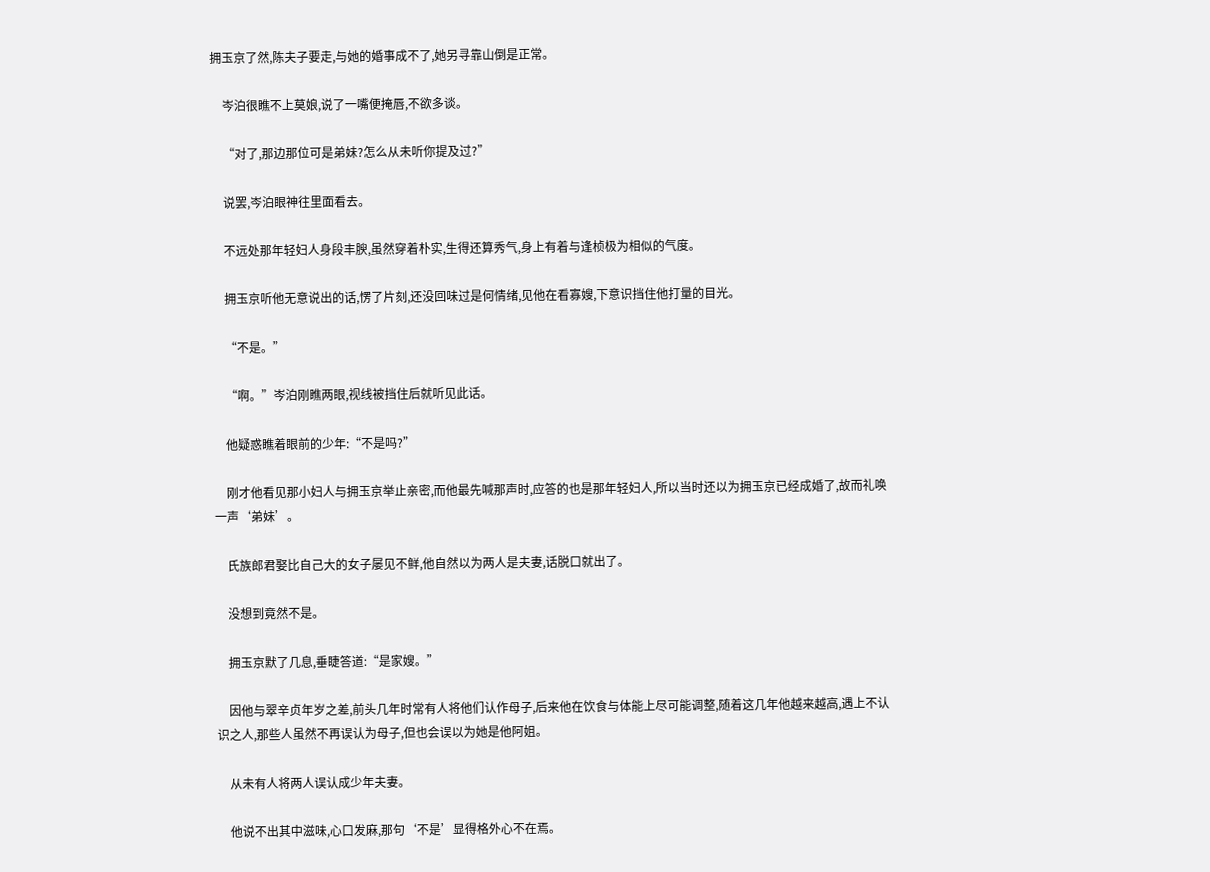拥玉京了然,陈夫子要走,与她的婚事成不了,她另寻靠山倒是正常。

    岑泊很瞧不上莫娘,说了一嘴便掩唇,不欲多谈。

    “对了,那边那位可是弟妹?怎么从未听你提及过?”

    说罢,岑泊眼神往里面看去。

    不远处那年轻妇人身段丰腴,虽然穿着朴实,生得还算秀气,身上有着与逢桢极为相似的气度。

    拥玉京听他无意说出的话,愣了片刻,还没回味过是何情绪,见他在看寡嫂,下意识挡住他打量的目光。

    “不是。”

    “啊。”岑泊刚瞧两眼,视线被挡住后就听见此话。

    他疑惑瞧着眼前的少年:“不是吗?”

    刚才他看见那小妇人与拥玉京举止亲密,而他最先喊那声时,应答的也是那年轻妇人,所以当时还以为拥玉京已经成婚了,故而礼唤一声‘弟妹’。

    氏族郎君娶比自己大的女子屡见不鲜,他自然以为两人是夫妻,话脱口就出了。

    没想到竟然不是。

    拥玉京默了几息,垂睫答道:“是家嫂。”

    因他与翠辛贞年岁之差,前头几年时常有人将他们认作母子,后来他在饮食与体能上尽可能调整,随着这几年他越来越高,遇上不认识之人,那些人虽然不再误认为母子,但也会误以为她是他阿姐。

    从未有人将两人误认成少年夫妻。

    他说不出其中滋味,心口发麻,那句‘不是’显得格外心不在焉。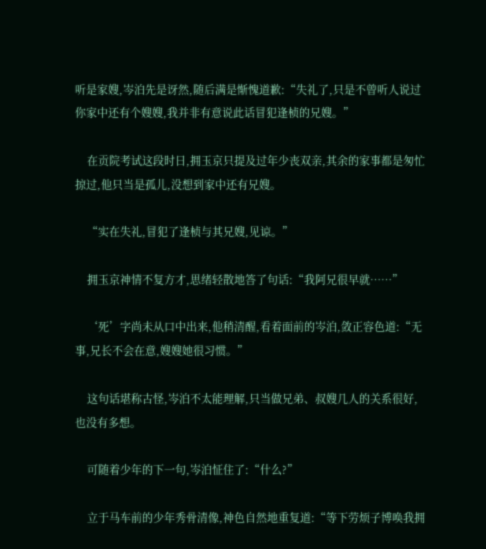听是家嫂,岑泊先是讶然,随后满是惭愧道歉:“失礼了,只是不曾听人说过你家中还有个嫂嫂,我并非有意说此话冒犯逢桢的兄嫂。”

    在贡院考试这段时日,拥玉京只提及过年少丧双亲,其余的家事都是匆忙掠过,他只当是孤儿,没想到家中还有兄嫂。

    “实在失礼,冒犯了逢桢与其兄嫂,见谅。”

    拥玉京神情不复方才,思绪轻散地答了句话:“我阿兄很早就……”

    ‘死’字尚未从口中出来,他稍清醒,看着面前的岑泊,敛正容色道:“无事,兄长不会在意,嫂嫂她很习惯。”

    这句话堪称古怪,岑泊不太能理解,只当做兄弟、叔嫂几人的关系很好,也没有多想。

    可随着少年的下一句,岑泊怔住了:“什么?”

    立于马车前的少年秀骨清像,神色自然地重复道:“等下劳烦子博唤我拥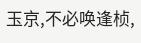玉京,不必唤逢桢,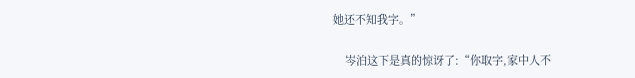她还不知我字。”

    岑泊这下是真的惊讶了:“你取字,家中人不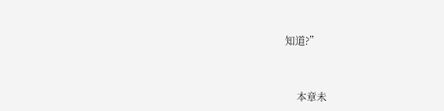知道?”



    本章未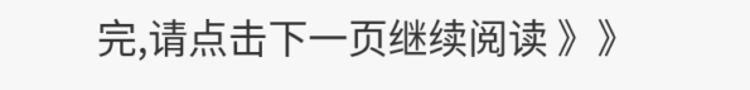完,请点击下一页继续阅读 》》